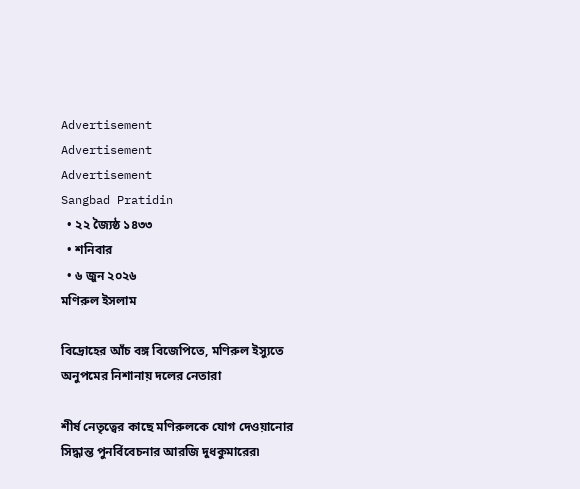Advertisement
Advertisement
Advertisement
Sangbad Pratidin
  • ২২ জ্যৈষ্ঠ ১৪৩৩
  • শনিবার
  • ৬ জুন ২০২৬
মণিরুল ইসলাম

বিদ্রোহের আঁচ বঙ্গ বিজেপিতে, মণিরুল ইস্যুতে অনুপমের নিশানায় দলের নেতারা

শীর্ষ নেতৃত্বের কাছে মণিরুলকে যোগ দেওয়ানোর সিদ্ধান্ত পুনর্বিবেচনার আরজি দুধকুমারের৷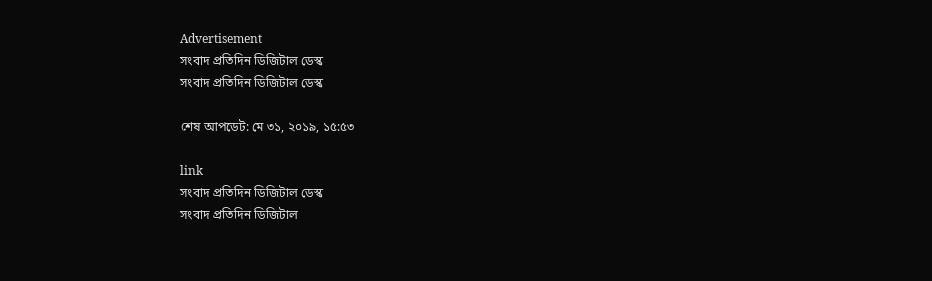Advertisement
সংবাদ প্রতিদিন ডিজিটাল ডেস্ক
সংবাদ প্রতিদিন ডিজিটাল ডেস্ক

শেষ আপডেট: মে ৩১, ২০১৯, ১৫:৫৩

link
সংবাদ প্রতিদিন ডিজিটাল ডেস্ক
সংবাদ প্রতিদিন ডিজিটাল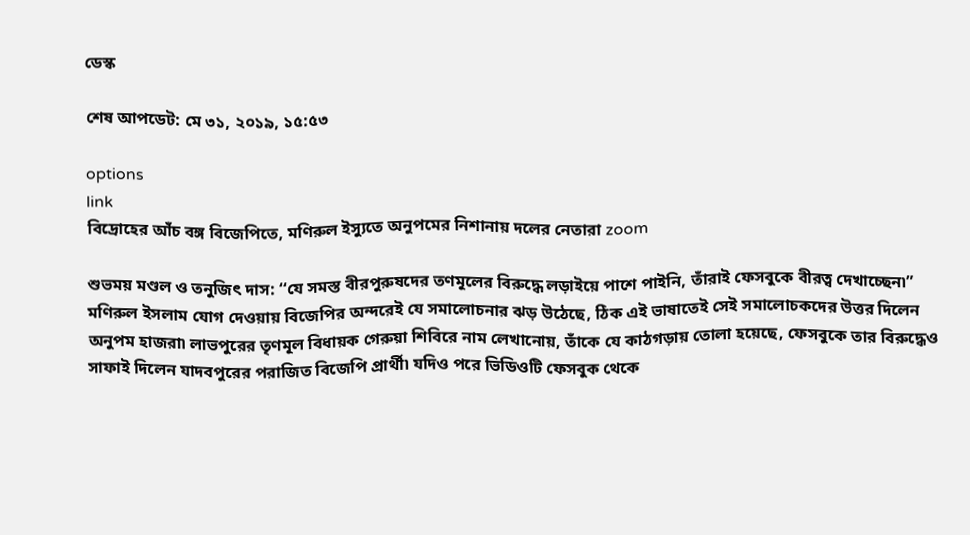ডেস্ক

শেষ আপডেট: মে ৩১, ২০১৯, ১৫:৫৩

options
link
বিদ্রোহের আঁচ বঙ্গ বিজেপিতে, মণিরুল ইস্যুতে অনুপমের নিশানায় দলের নেতারা zoom

শুভময় মণ্ডল ও তনুজিৎ দাস: ‘‘যে সমস্ত বীরপুরুষদের তণমূলের বিরুদ্ধে লড়াইয়ে পাশে পাইনি, তাঁরাই ফেসবুকে বীরত্ব দেখাচ্ছেন৷” মণিরুল ইসলাম যোগ দেওয়ায় বিজেপির অন্দরেই যে সমালোচনার ঝড় উঠেছে, ঠিক এই ভাষাতেই সেই সমালোচকদের উত্তর দিলেন অনুপম হাজরা৷ লাভপুরের তৃণমূল বিধায়ক গেরুয়া শিবিরে নাম লেখানোয়, তাঁকে যে কাঠগড়ায় তোলা হয়েছে, ফেসবুকে তার বিরুদ্ধেও সাফাই দিলেন যাদবপুরের পরাজিত বিজেপি প্রার্থী৷ যদিও পরে ভিডিওটি ফেসবুক থেকে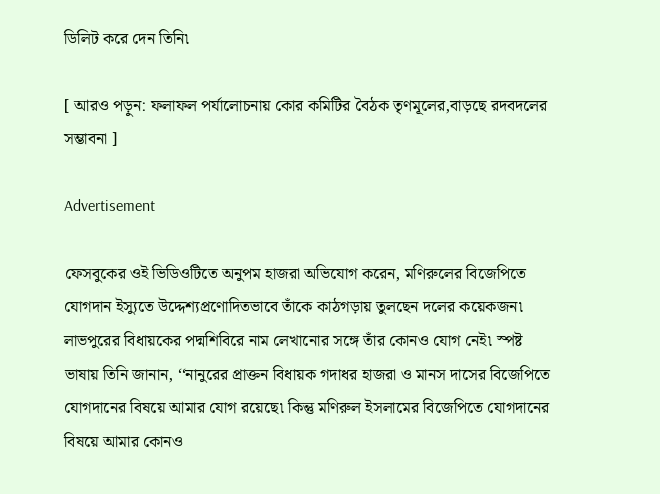ডিলিট করে দেন তিনি৷

[ আরও পড়ুন: ফলাফল পর্যালোচনায় কোর কমিটির বৈঠক তৃণমূলের,বাড়ছে রদবদলের সম্ভাবনা ]

Advertisement

ফেসবুকের ওই ভিডিওটিতে অনুপম হাজরা অভিযোগ করেন, মণিরুলের বিজেপিতে যোগদান ইস্যুতে উদ্দেশ্যপ্রণোদিতভাবে তাঁকে কাঠগড়ায় তুলছেন দলের কয়েকজন৷ লাভপুরের বিধায়কের পদ্মশিবিরে নাম লেখানোর সঙ্গে তাঁর কোনও যোগ নেই৷ স্পষ্ট ভাষায় তিনি জানান, ‘‘নানুরের প্রাক্তন বিধায়ক গদাধর হাজরা ও মানস দাসের বিজেপিতে যোগদানের বিষয়ে আমার যোগ রয়েছে৷ কিন্তু মণিরুল ইসলামের বিজেপিতে যোগদানের বিষয়ে আমার কোনও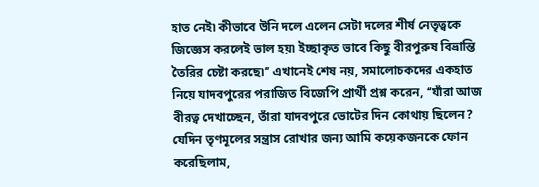হাত নেই৷ কীভাবে উনি দলে এলেন সেটা দলের শীর্ষ নেতৃত্বকে জিজ্ঞেস করলেই ভাল হয়৷ ইচ্ছাকৃত ভাবে কিছু বীরপুরুষ বিভ্রান্তি তৈরির চেষ্টা করছে৷’’ এখানেই শেষ নয়, সমালোচকদের একহাত নিয়ে যাদবপুরের পরাজিত বিজেপি প্রার্থী প্রশ্ন করেন, ‘‘যাঁরা আজ বীরত্ব দেখাচ্ছেন, তাঁরা যাদবপুরে ভোটের দিন কোথায় ছিলেন? যেদিন তৃণমূলের সন্ত্রাস রোখার জন্য আমি কয়েকজনকে ফোন করেছিলাম,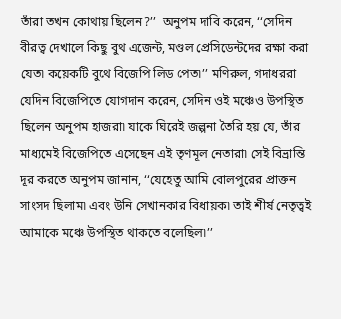তাঁরা তখন কোথায় ছিলেন?’’  অনুপম দাবি করেন, ‘‘সেদিন বীরত্ব দেখালে কিছু বুথ এজেন্ট, মণ্ডল প্রেসিডেন্টদের রক্ষা করা যেত৷ কয়েকটি বুথে বিজেপি লিড পেত৷’’ মণিরুল, গদাধররা যেদিন বিজেপিতে যোগদান করেন, সেদিন ওই মঞ্চেও উপস্থিত ছিলেন অনুপম হাজরা৷ যাকে ঘিরেই জল্পনা তৈরি হয় যে, তাঁর মাধ্যমেই বিজেপিতে এসেছেন এই তৃণমূল নেতারা৷ সেই বিভ্রান্তি দূর করতে অনুপম জানান, ‘‘যেহেতু আমি বোলপুরের প্রাক্তন সাংসদ ছিলাম৷ এবং উনি সেখানকার বিধায়ক৷ তাই শীর্ষ নেতৃত্বই আমাকে মঞ্চে উপস্থিত থাকতে বলেছিল৷’’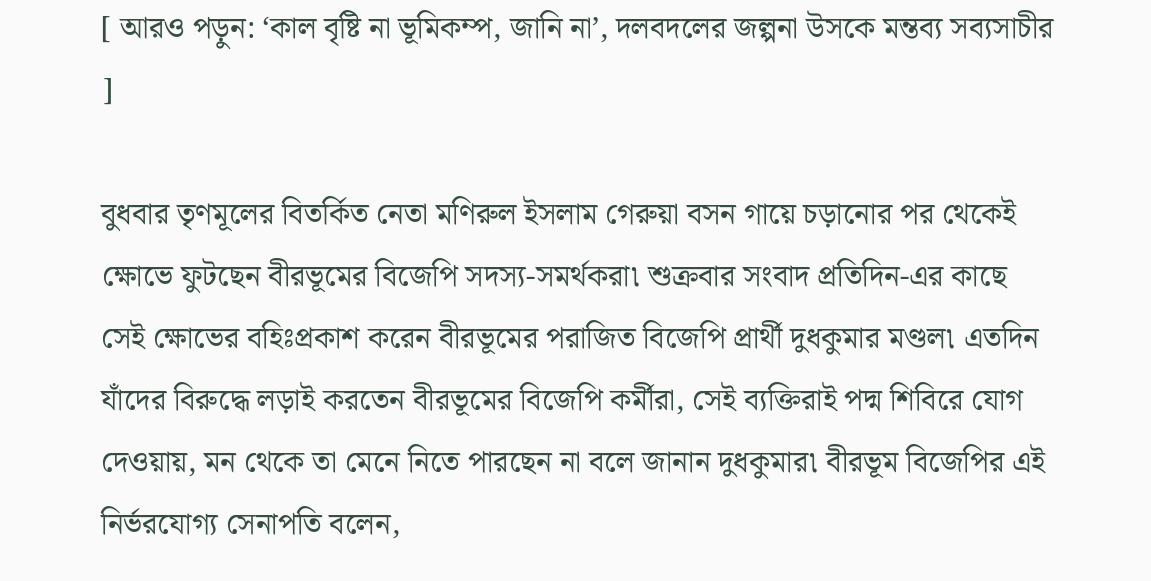[ আরও পড়ুন: ‘কাল বৃষ্টি না ভূমিকম্প, জানি না’, দলবদলের জল্পনা উসকে মন্তব্য সব্যসাচীর ]

বুধবার তৃণমূলের বিতর্কিত নেতা মণিরুল ইসলাম গেরুয়া বসন গায়ে চড়ানোর পর থেকেই ক্ষোভে ফুটছেন বীরভূমের বিজেপি সদস্য-সমর্থকরা৷ শুক্রবার সংবাদ প্রতিদিন-এর কাছে সেই ক্ষোভের বহিঃপ্রকাশ করেন বীরভূমের পরাজিত বিজেপি প্রার্থী দুধকুমার মণ্ডল৷ এতদিন যাঁদের বিরুদ্ধে লড়াই করতেন বীরভূমের বিজেপি কর্মীরা, সেই ব্যক্তিরাই পদ্ম শিবিরে যোগ দেওয়ায়, মন থেকে তা মেনে নিতে পারছেন না বলে জানান দুধকুমার৷ বীরভূম বিজেপির এই নির্ভরযোগ্য সেনাপতি বলেন,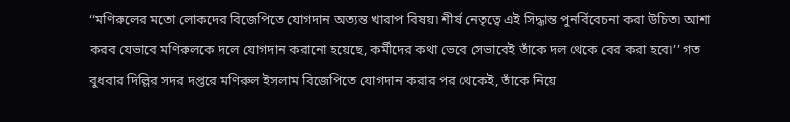‘‘মণিরুলের মতো লোকদের বিজেপিতে যোগদান অত্যন্ত খারাপ বিষয়৷ শীর্ষ নেতৃত্বে এই সিদ্ধান্ত পুনর্বিবেচনা করা উচিত৷ আশা করব যেভাবে মণিরুলকে দলে যোগদান করানো হয়েছে, কর্মীদের কথা ভেবে সেভাবেই তাঁকে দল থেকে বের করা হবে৷’’ গত বুধবার দিল্লির সদর দপ্তরে মণিরুল ইসলাম বিজেপিতে যোগদান করার পর থেকেই, তাঁকে নিয়ে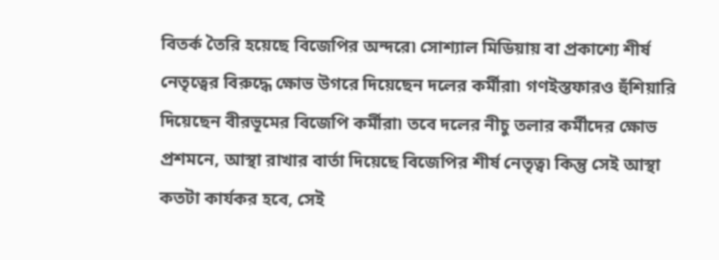বিতর্ক তৈরি হয়েছে বিজেপির অন্দরে৷ সোশ্যাল মিডিয়ায় বা প্রকাশ্যে শীর্ষ নেতৃত্বের বিরুদ্ধে ক্ষোভ উগরে দিয়েছেন দলের কর্মীরা৷ গণইস্তফারও হুঁশিয়ারি দিয়েছেন বীরভূমের বিজেপি কর্মীরা৷ তবে দলের নীচু তলার কর্মীদের ক্ষোভ প্রশমনে, আস্থা রাখার বার্তা দিয়েছে বিজেপির শীর্ষ নেতৃত্ব৷ কিন্তু সেই আস্থা কতটা কার্যকর হবে, সেই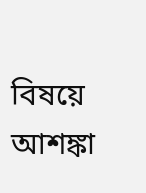বিষয়ে আশঙ্কা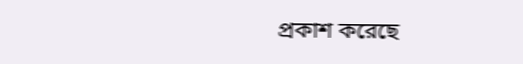প্রকাশ করেছে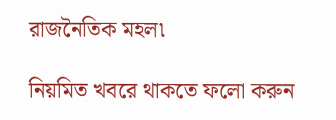রাজনৈতিক মহল৷

নিয়মিত খবরে থাকতে ফলো করুন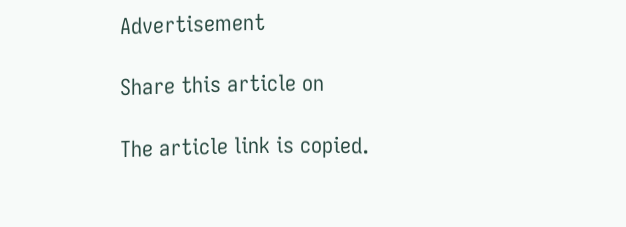Advertisement

Share this article on

The article link is copied.